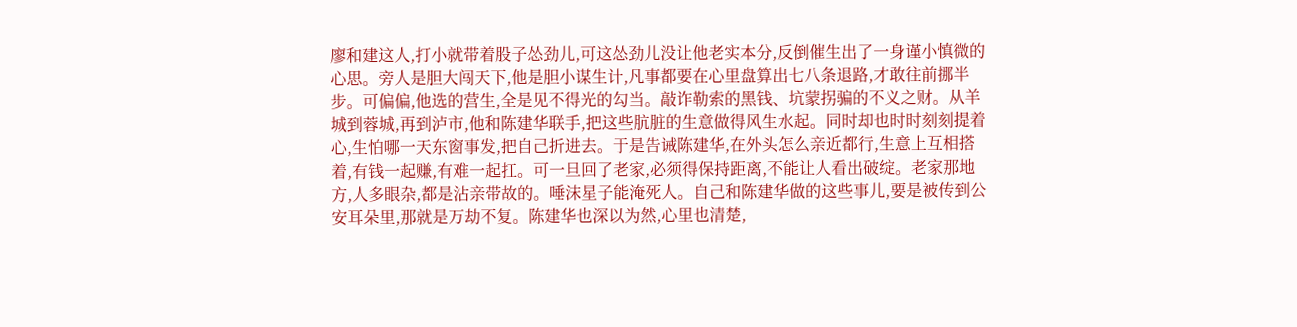廖和建这人,打小就带着股子怂劲儿,可这怂劲儿没让他老实本分,反倒催生出了一身谨小慎微的心思。旁人是胆大闯天下,他是胆小谋生计,凡事都要在心里盘算出七八条退路,才敢往前挪半步。可偏偏,他选的营生,全是见不得光的勾当。敲诈勒索的黑钱、坑蒙拐骗的不义之财。从羊城到蓉城,再到泸市,他和陈建华联手,把这些肮脏的生意做得风生水起。同时却也时时刻刻提着心,生怕哪一天东窗事发,把自己折进去。于是告诫陈建华,在外头怎么亲近都行,生意上互相搭着,有钱一起赚,有难一起扛。可一旦回了老家,必须得保持距离,不能让人看出破绽。老家那地方,人多眼杂,都是沾亲带故的。唾沫星子能淹死人。自己和陈建华做的这些事儿,要是被传到公安耳朵里,那就是万劫不复。陈建华也深以为然,心里也清楚,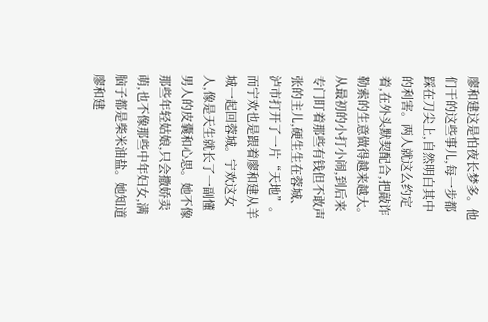廖和建这是怕夜长梦多。他们干的这些事儿,每一步都踩在刀尖上,自然明白其中的利害。两人就这么约定着,在外头默契配合,把敲诈勒索的生意做得越来越大。从最初的小打小闹,到后来专门盯着那些有钱但不敢声张的主儿,硬生生在蓉城、泸市打开了一片“天地”。而宁欢也是跟着廖和建从羊城一起回蓉城。宁欢这女人,像是天生就长了一副懂男人的皮囊和心思。她不像那些年轻姑娘,只会撒娇卖萌,也不像那些中年妇女,满脑子都是柴米油盐。她知道廖和建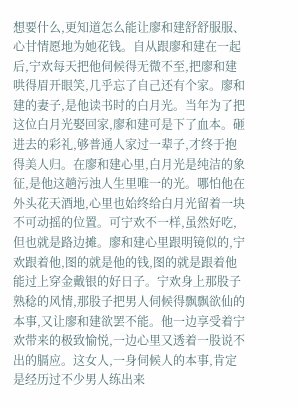想要什么,更知道怎么能让廖和建舒舒服服、心甘情愿地为她花钱。自从跟廖和建在一起后,宁欢每天把他伺候得无微不至,把廖和建哄得眉开眼笑,几乎忘了自己还有个家。廖和建的妻子,是他读书时的白月光。当年为了把这位白月光娶回家,廖和建可是下了血本。砸进去的彩礼,够普通人家过一辈子,才终于抱得美人归。在廖和建心里,白月光是纯洁的象征,是他这趟污浊人生里唯一的光。哪怕他在外头花天酒地,心里也始终给白月光留着一块不可动摇的位置。可宁欢不一样,虽然好吃,但也就是路边摊。廖和建心里跟明镜似的,宁欢跟着他,图的就是他的钱,图的就是跟着他能过上穿金戴银的好日子。宁欢身上那股子熟稔的风情,那股子把男人伺候得飘飘欲仙的本事,又让廖和建欲罢不能。他一边享受着宁欢带来的极致愉悦,一边心里又透着一股说不出的膈应。这女人,一身伺候人的本事,肯定是经历过不少男人练出来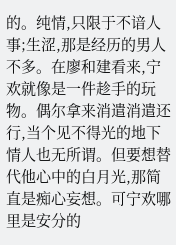的。纯情,只限于不谙人事;生涩,那是经历的男人不多。在廖和建看来,宁欢就像是一件趁手的玩物。偶尔拿来消遣消遣还行,当个见不得光的地下情人也无所谓。但要想替代他心中的白月光,那简直是痴心妄想。可宁欢哪里是安分的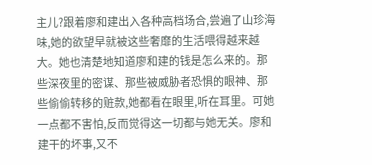主儿?跟着廖和建出入各种高档场合,尝遍了山珍海味,她的欲望早就被这些奢靡的生活喂得越来越大。她也清楚地知道廖和建的钱是怎么来的。那些深夜里的密谋、那些被威胁者恐惧的眼神、那些偷偷转移的赃款,她都看在眼里,听在耳里。可她一点都不害怕,反而觉得这一切都与她无关。廖和建干的坏事,又不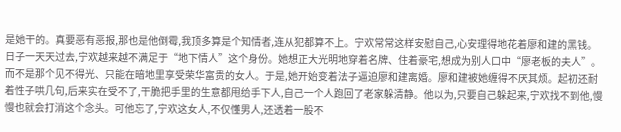是她干的。真要恶有恶报,那也是他倒霉,我顶多算是个知情者,连从犯都算不上。宁欢常常这样安慰自己,心安理得地花着廖和建的黑钱。日子一天天过去,宁欢越来越不满足于“地下情人”这个身份。她想正大光明地穿着名牌、住着豪宅,想成为别人口中“廖老板的夫人”。而不是那个见不得光、只能在暗地里享受荣华富贵的女人。于是,她开始变着法子逼迫廖和建离婚。廖和建被她缠得不厌其烦。起初还耐着性子哄几句,后来实在受不了,干脆把手里的生意都甩给手下人,自己一个人跑回了老家躲清静。他以为,只要自己躲起来,宁欢找不到他,慢慢也就会打消这个念头。可他忘了,宁欢这女人,不仅懂男人,还透着一股不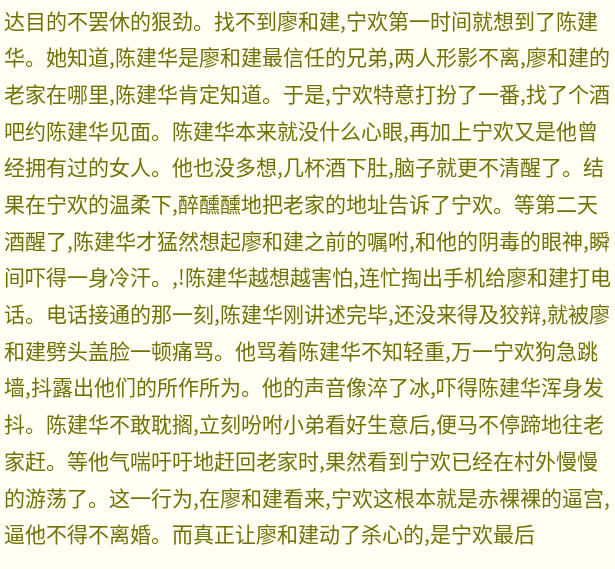达目的不罢休的狠劲。找不到廖和建,宁欢第一时间就想到了陈建华。她知道,陈建华是廖和建最信任的兄弟,两人形影不离,廖和建的老家在哪里,陈建华肯定知道。于是,宁欢特意打扮了一番,找了个酒吧约陈建华见面。陈建华本来就没什么心眼,再加上宁欢又是他曾经拥有过的女人。他也没多想,几杯酒下肚,脑子就更不清醒了。结果在宁欢的温柔下,醉醺醺地把老家的地址告诉了宁欢。等第二天酒醒了,陈建华才猛然想起廖和建之前的嘱咐,和他的阴毒的眼神,瞬间吓得一身冷汗。,!陈建华越想越害怕,连忙掏出手机给廖和建打电话。电话接通的那一刻,陈建华刚讲述完毕,还没来得及狡辩,就被廖和建劈头盖脸一顿痛骂。他骂着陈建华不知轻重,万一宁欢狗急跳墙,抖露出他们的所作所为。他的声音像淬了冰,吓得陈建华浑身发抖。陈建华不敢耽搁,立刻吩咐小弟看好生意后,便马不停蹄地往老家赶。等他气喘吁吁地赶回老家时,果然看到宁欢已经在村外慢慢的游荡了。这一行为,在廖和建看来,宁欢这根本就是赤裸裸的逼宫,逼他不得不离婚。而真正让廖和建动了杀心的,是宁欢最后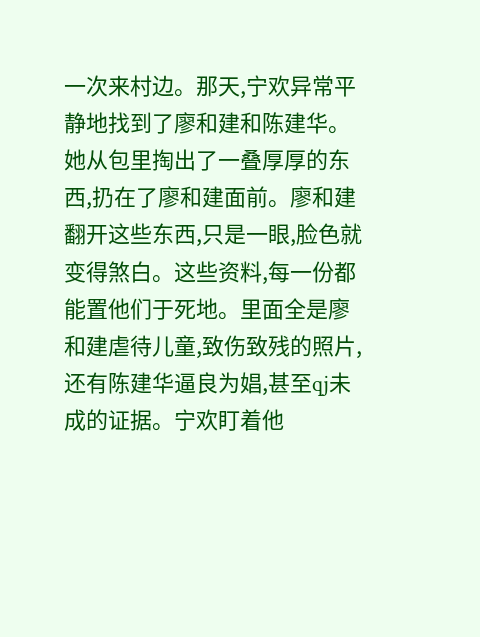一次来村边。那天,宁欢异常平静地找到了廖和建和陈建华。她从包里掏出了一叠厚厚的东西,扔在了廖和建面前。廖和建翻开这些东西,只是一眼,脸色就变得煞白。这些资料,每一份都能置他们于死地。里面全是廖和建虐待儿童,致伤致残的照片,还有陈建华逼良为娼,甚至qj未成的证据。宁欢盯着他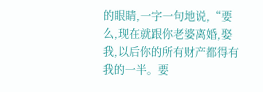的眼睛,一字一句地说,“要么,现在就跟你老婆离婚,娶我,以后你的所有财产都得有我的一半。要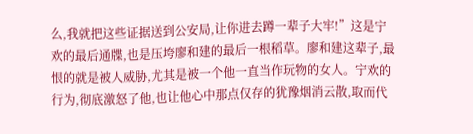么,我就把这些证据送到公安局,让你进去蹲一辈子大牢!”这是宁欢的最后通牒,也是压垮廖和建的最后一根稻草。廖和建这辈子,最恨的就是被人威胁,尤其是被一个他一直当作玩物的女人。宁欢的行为,彻底激怒了他,也让他心中那点仅存的犹豫烟消云散,取而代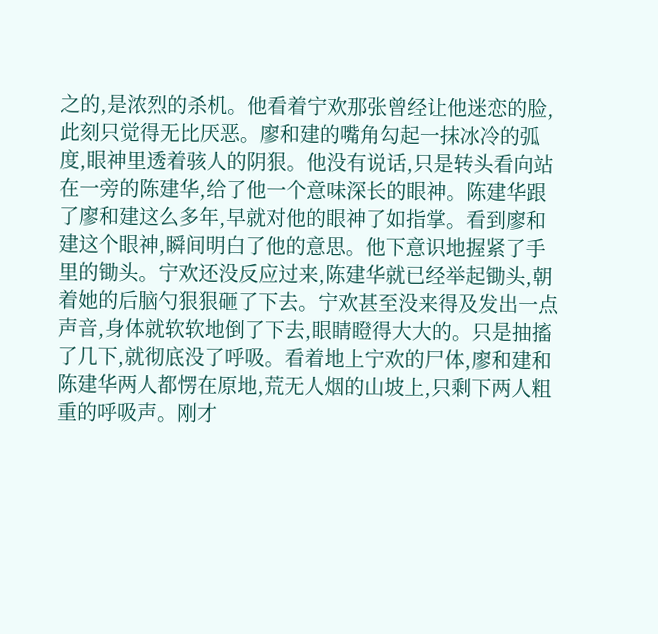之的,是浓烈的杀机。他看着宁欢那张曾经让他迷恋的脸,此刻只觉得无比厌恶。廖和建的嘴角勾起一抹冰冷的弧度,眼神里透着骇人的阴狠。他没有说话,只是转头看向站在一旁的陈建华,给了他一个意味深长的眼神。陈建华跟了廖和建这么多年,早就对他的眼神了如指掌。看到廖和建这个眼神,瞬间明白了他的意思。他下意识地握紧了手里的锄头。宁欢还没反应过来,陈建华就已经举起锄头,朝着她的后脑勺狠狠砸了下去。宁欢甚至没来得及发出一点声音,身体就软软地倒了下去,眼睛瞪得大大的。只是抽搐了几下,就彻底没了呼吸。看着地上宁欢的尸体,廖和建和陈建华两人都愣在原地,荒无人烟的山坡上,只剩下两人粗重的呼吸声。刚才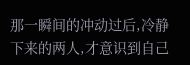那一瞬间的冲动过后,冷静下来的两人,才意识到自己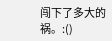闯下了多大的祸。:()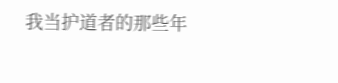我当护道者的那些年